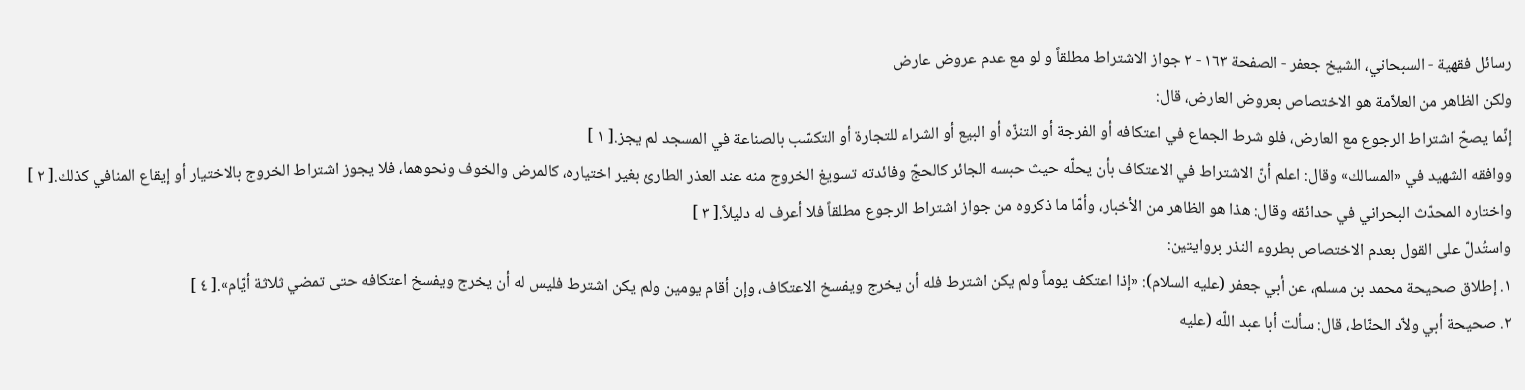رسائل فقهية - السبحاني، الشيخ جعفر - الصفحة ١٦٣ - ٢ جواز الاشتراط مطلقاً و لو مع عدم عروض عارض
ولكن الظاهر من العلاّمة هو الاختصاص بعروض العارض، قال:
إنّما يصحّ اشتراط الرجوع مع العارض، فلو شرط الجماع في اعتكافه أو الفرجة أو التنزّه أو البيع أو الشراء للتجارة أو التكسّب بالصناعة في المسجد لم يجز.[ ١ ]
ووافقه الشهيد في «المسالك» وقال: اعلم أنّ الاشتراط في الاعتكاف بأن يحلّه حيث حبسه الجائر كالحجّ وفائدته تسويغ الخروج منه عند العذر الطارئ بغير اختياره، كالمرض والخوف ونحوهما، فلا يجوز اشتراط الخروج بالاختيار أو إيقاع المنافي كذلك.[ ٢ ]
واختاره المحدّث البحراني في حدائقه وقال: هذا هو الظاهر من الأخبار، وأمّا ما ذكروه من جواز اشتراط الرجوع مطلقاً فلا أعرف له دليلاً.[ ٣ ]
واستُدلّ على القول بعدم الاختصاص بطروء النذر بروايتين:
١. إطلاق صحيحة محمد بن مسلم، عن أبي جعفر (عليه السلام): «إذا اعتكف يوماً ولم يكن اشترط فله أن يخرج ويفسخ الاعتكاف، وإن أقام يومين ولم يكن اشترط فليس له أن يخرج ويفسخ اعتكافه حتى تمضي ثلاثة أيّام».[ ٤ ]
٢. صحيحة أبي ولاّد الحنّاط، قال: سألت أبا عبد اللّه (عليه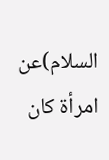السلام)عن امرأة كان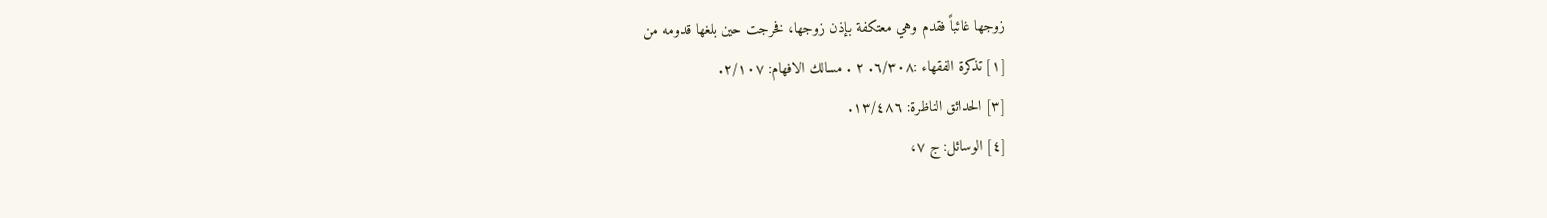زوجها غائباً فقدم وهي معتكفة بإذن زوجها، فخرجت حين بلغها قدومه من
[١] تذكرة الفقهاء :٦/٣٠٨. ٢ . مسالك الافهام: ٢/١٠٧.
[٣] الحدائق الناظرة: ١٣/٤٨٦.
[٤] الوسائل: ج ٧،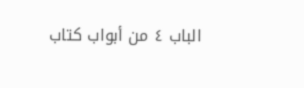الباب ٤ من أبواب كتاب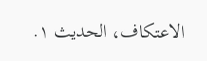الاعتكاف، الحديث ١.